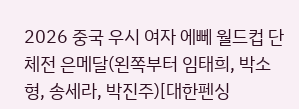2026 중국 우시 여자 에뻬 월드컵 단체전 은메달(왼쪽부터 임태희, 박소형, 송세라, 박진주)[대한펜싱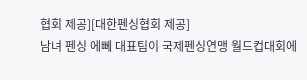협회 제공][대한펜싱협회 제공]
남녀 펜싱 에뻬 대표팀이 국제펜싱연맹 월드컵대회에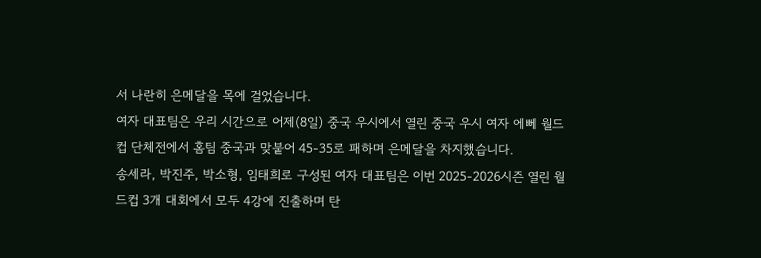서 나란히 은메달을 목에 걸었습니다.
여자 대표팀은 우리 시간으로 어제(8일) 중국 우시에서 열린 중국 우시 여자 에뻬 월드컵 단체전에서 홈팀 중국과 맞붙어 45-35로 패하며 은메달을 차지했습니다.
송세라, 박진주, 박소형, 임태희로 구성된 여자 대표팀은 이번 2025-2026시즌 열린 월드컵 3개 대회에서 모두 4강에 진출하며 탄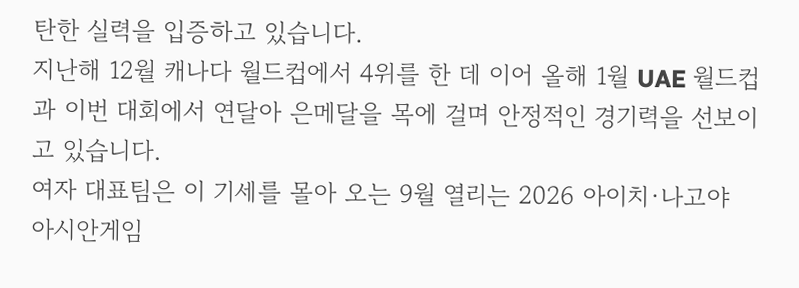탄한 실력을 입증하고 있습니다.
지난해 12월 캐나다 월드컵에서 4위를 한 데 이어 올해 1월 UAE 월드컵과 이번 대회에서 연달아 은메달을 목에 걸며 안정적인 경기력을 선보이고 있습니다.
여자 대표팀은 이 기세를 몰아 오는 9월 열리는 2026 아이치·나고야 아시안게임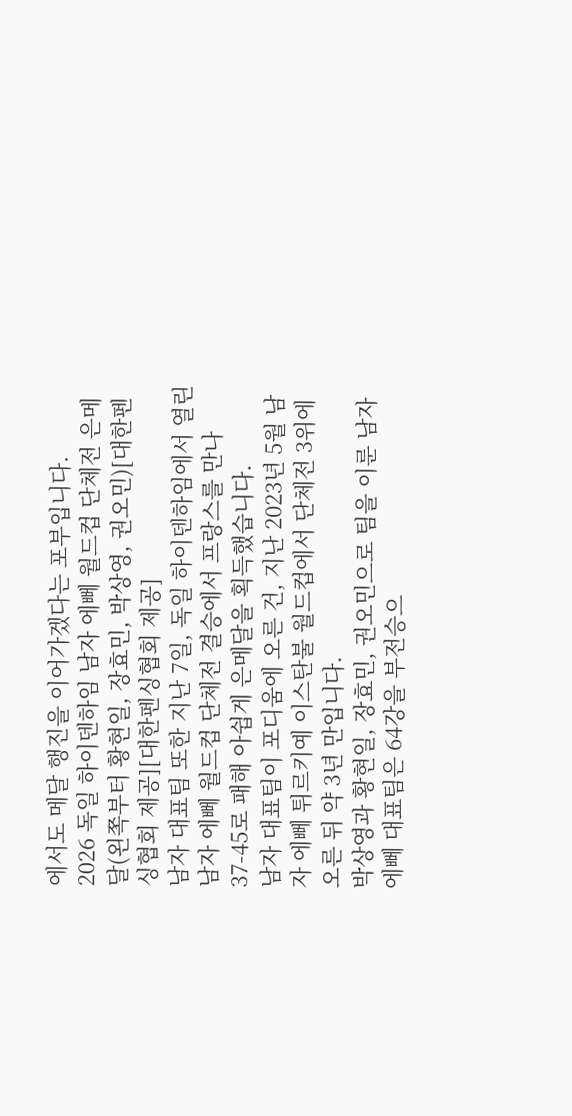에서도 메달 행진을 이어가겠다는 포부입니다.
2026 독일 하이덴하임 남자 에뻬 월드컵 단체전 은메달(왼쪽부터 황현일, 장효민, 박상영, 권오민)[대한펜싱협회 제공][대한펜싱협회 제공]
남자 대표팀 또한 지난 7일, 독일 하이덴하임에서 열린 남자 에뻬 월드컵 단체전 결승에서 프랑스를 만나 37-45로 패해 아쉽게 은메달을 획득했습니다.
남자 대표팀이 포디움에 오른 건, 지난 2023년 5월 남자 에뻬 튀르키예 이스탄불 월드컵에서 단체전 3위에 오른 뒤 약 3년 만입니다.
박상영과 황현일, 장효민, 권오민으로 팀을 이룬 남자 에뻬 대표팀은 64강을 부전승으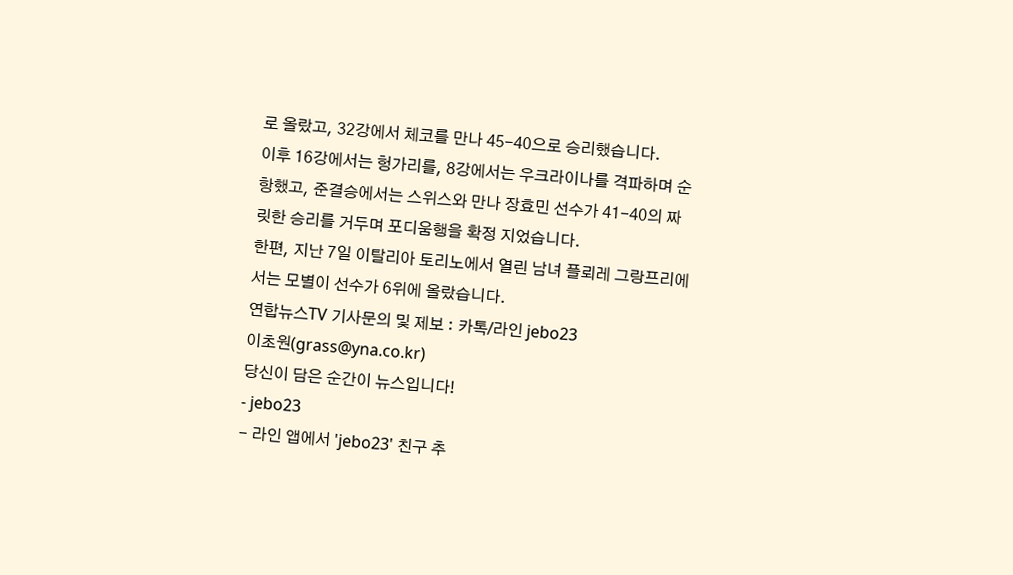로 올랐고, 32강에서 체코를 만나 45-40으로 승리했습니다.
이후 16강에서는 헝가리를, 8강에서는 우크라이나를 격파하며 순항했고, 준결승에서는 스위스와 만나 장효민 선수가 41-40의 짜릿한 승리를 거두며 포디움행을 확정 지었습니다.
한편, 지난 7일 이탈리아 토리노에서 열린 남녀 플뢰레 그랑프리에서는 모별이 선수가 6위에 올랐습니다.
연합뉴스TV 기사문의 및 제보 : 카톡/라인 jebo23
이초원(grass@yna.co.kr)
당신이 담은 순간이 뉴스입니다!
- jebo23
- 라인 앱에서 'jebo23' 친구 추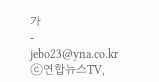가
- jebo23@yna.co.kr
ⓒ연합뉴스TV,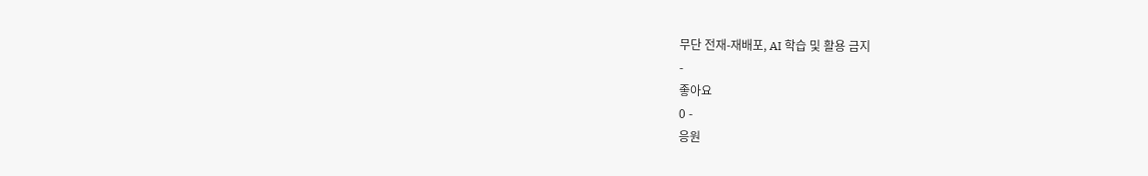무단 전재-재배포, AI 학습 및 활용 금지
-
좋아요
0 -
응원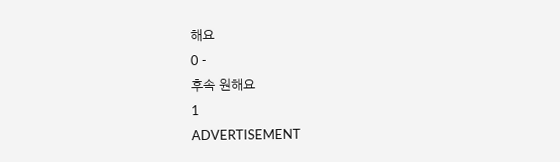해요
0 -
후속 원해요
1
ADVERTISEMENT